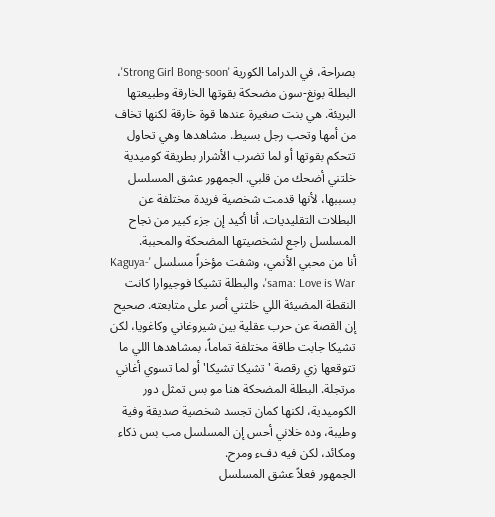بصراحة، في الدراما الكورية 'Strong Girl Bong-soon'، البطلة بونغ-سون مضحكة بقوتها الخارقة وطبيعتها البريئة. هي بنت صغيرة عندها قوة خارقة لكنها تخاف من أمها وتحب رجل بسيط. مشاهدها وهي تحاول تتحكم بقوتها أو لما تضرب الأشرار بطريقة كوميدية خلتني أضحك من قلبي. الجمهور عشق المسلسل بسببها، لأنها قدمت شخصية فريدة مختلفة عن البطلات التقليديات. أنا أكيد إن جزء كبير من نجاح المسلسل راجع لشخصيتها المضحكة والمحببة.
أنا من محبي الأنمي، وشفت مؤخراً مسلسل 'Kaguya-sama: Love is War'، والبطلة تشيكا فوجيوارا كانت النقطة المضيئة اللي خلتني أصر على متابعته. صحيح إن القصة عن حرب عقلية بين شيروغاني وكاغويا، لكن تشيكا جابت طاقة مختلفة تماماً، بمشاهدها اللي ما تتوقعها زي رقصة 'تشيكا تشيكا' أو لما تسوي أغاني مرتجلة. البطلة المضحكة هنا مو بس تمثل دور الكوميدية، لكنها كمان تجسد شخصية صديقة وفية وطيبة، وده خلاني أحس إن المسلسل مب بس ذكاء ومكائد، لكن فيه دفء ومرح.
الجمهور فعلاً عشق المسلسل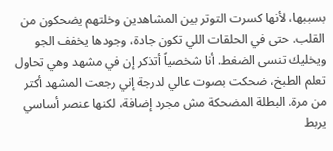بسببها، لأنها كسرت التوتر بين المشاهدين وخلتهم يضحكون من القلب. حتى في الحلقات اللي تكون جادة، وجودها يخفف الجو ويخليك تنسى الضغط. أنا شخصياً أتذكر إن في مشهد وهي تحاول تعلم الطبخ، ضحكت بصوت عالي لدرجة إني رجعت المشهد أكتر من مرة. البطلة المضحكة مش مجرد إضافة، لكنها عنصر أساسي يربط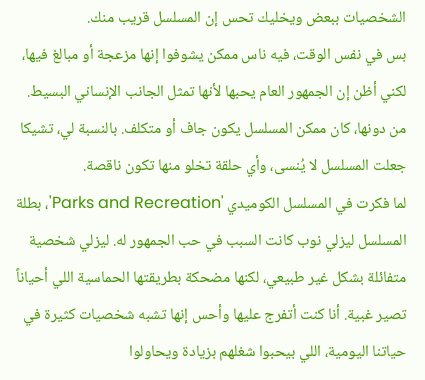الشخصيات ببعض ويخليك تحس إن المسلسل قريب منك.
بس في نفس الوقت، فيه ناس ممكن يشوفوا إنها مزعجة أو مبالغ فيها، لكني أظن إن الجمهور العام يحبها لأنها تمثل الجانب الإنساني البسيط. من دونها، كان ممكن المسلسل يكون جاف أو متكلف. بالنسبة لي، تشيكا جعلت المسلسل لا يُنسى، وأي حلقة تخلو منها تكون ناقصة.
لما فكرت في المسلسل الكوميدي 'Parks and Recreation'، بطلة المسلسل ليزلي نوب كانت السبب في حب الجمهور له. ليزلي شخصية متفائلة بشكل غير طبيعي، لكنها مضحكة بطريقتها الحماسية اللي أحياناً تصير غبية. أنا كنت أتفرج عليها وأحس إنها تشبه شخصيات كثيرة في حياتنا اليومية، اللي بيحبوا شغلهم بزيادة ويحاولوا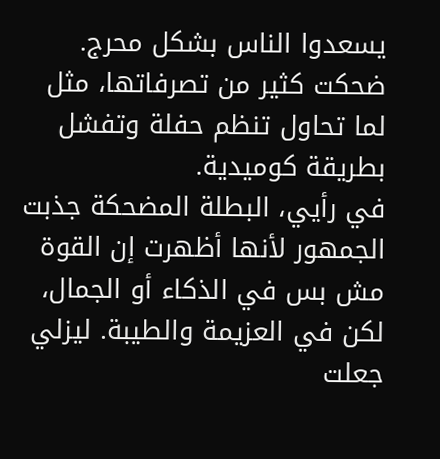يسعدوا الناس بشكل محرج. ضحكت كثير من تصرفاتها، مثل لما تحاول تنظم حفلة وتفشل بطريقة كوميدية.
في رأيي، البطلة المضحكة جذبت الجمهور لأنها أظهرت إن القوة مش بس في الذكاء أو الجمال، لكن في العزيمة والطيبة. ليزلي جعلت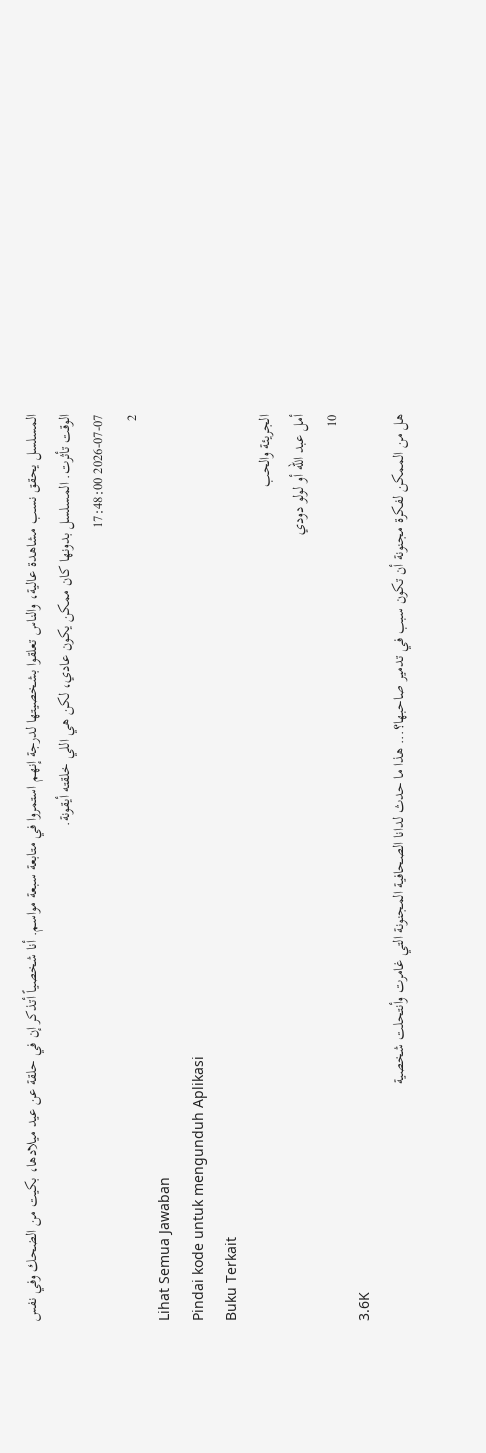المسلسل يحقق نسب مشاهدة عالية، والناس تعلقوا بشخصيتها لدرجة إنهم استمروا في متابعة سبعة مواسم. أنا شخصياً أتذكر إن في حلقة عن عيد ميلادها، بكيت من الضحك وفي نفس الوقت تأثرت. المسلسل بدونها كان ممكن يكون عادي، لكن هي اللي خلقته أيقونة.
2026-07-07 17:48:00
2
Lihat Semua Jawaban
Pindai kode untuk mengunduh Aplikasi
Buku Terkait
الجريئة والحب
أمل عبد الله أو لولو دودي
10
3.6K
هل من الممكن لفكرة مجنونة أن تكون سبب في تدمير صاحبها؟... هذا ما حدث لدانا الصحافية المجنونة التي غامرت وأنتحلت شخصية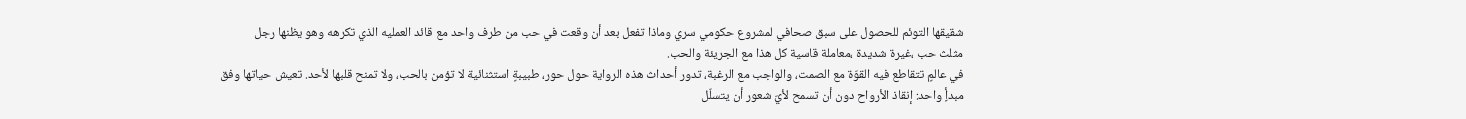شقيقها التوئم للحصول على سبق صحافي لمشروع حكومي سري وماذا تفعل بعد أن وقعت في حب من طرف واحد مع قائد العمليه الذي تكرهه وهو يظنها رجل
مثلث حب ،غيرة شديدة ،معاملة قاسية كل هذا مع الجريئة والحب.
في عالمٍ تتقاطع فيه القوّة مع الصمت، والواجب مع الرغبة، تدور أحداث هذه الرواية حول حور، طبيبةٍ استثنائية لا تؤمن بالحب، ولا تمنح قلبها لأحد. تعيش حياتها وفق مبدأٍ واحد: إنقاذ الأرواح دون أن تسمح لأيّ شعور أن يتسلّل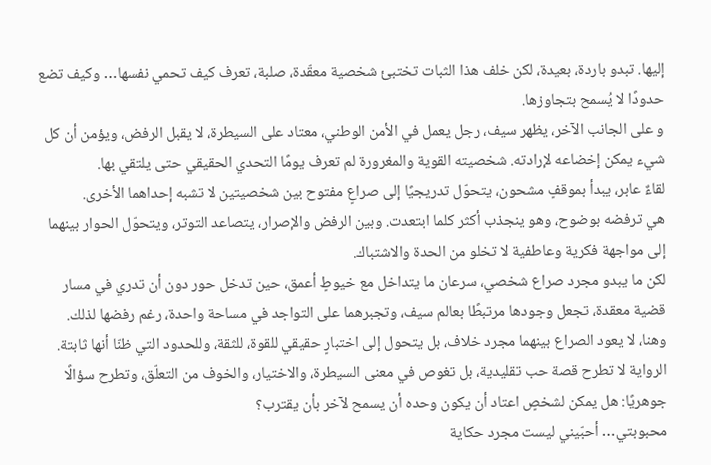إليها. تبدو باردة، بعيدة، لكن خلف هذا الثبات تختبئ شخصية معقّدة، صلبة، تعرف كيف تحمي نفسها… وكيف تضع حدودًا لا يُسمح بتجاوزها.
و على الجانب الآخر، يظهر سيف، رجل يعمل في الأمن الوطني، معتاد على السيطرة، لا يقبل الرفض، ويؤمن أن كل شيء يمكن إخضاعه لإرادته. شخصيته القوية والمغرورة لم تعرف يومًا التحدي الحقيقي حتى يلتقي بها.
لقاءٌ عابر، يبدأ بموقفٍ مشحون، يتحوّل تدريجيًا إلى صراعٍ مفتوح بين شخصيتين لا تشبه إحداهما الأخرى.
هي ترفضه بوضوح، وهو ينجذب أكثر كلما ابتعدت. وبين الرفض والإصرار، يتصاعد التوتر، ويتحوّل الحوار بينهما إلى مواجهة فكرية وعاطفية لا تخلو من الحدة والاشتباك.
لكن ما يبدو مجرد صراع شخصي، سرعان ما يتداخل مع خيوطٍ أعمق، حين تدخل حور دون أن تدري في مسار قضية معقدة، تجعل وجودها مرتبطًا بعالم سيف، وتجبرهما على التواجد في مساحة واحدة، رغم رفضها لذلك.
وهنا، لا يعود الصراع بينهما مجرد خلاف، بل يتحول إلى اختبارٍ حقيقي للقوة، للثقة، وللحدود التي ظنّا أنها ثابتة.
الرواية لا تطرح قصة حب تقليدية، بل تغوص في معنى السيطرة، والاختيار، والخوف من التعلّق، وتطرح سؤالًا جوهريًا: هل يمكن لشخصٍ اعتاد أن يكون وحده أن يسمح لآخر بأن يقترب؟
محبوبتي… أحبّيني ليست مجرد حكاية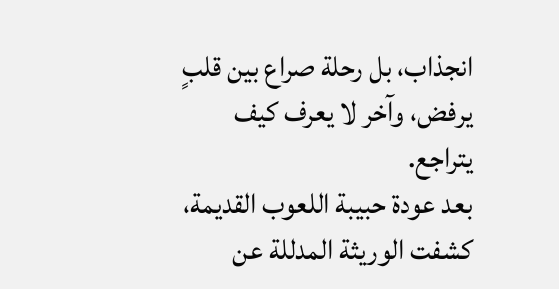انجذاب، بل رحلة صراع بين قلبٍ يرفض، وآخر لا يعرف كيف يتراجع.
بعد عودة حبيبة اللعوب القديمة، كشفت الوريثة المدللة عن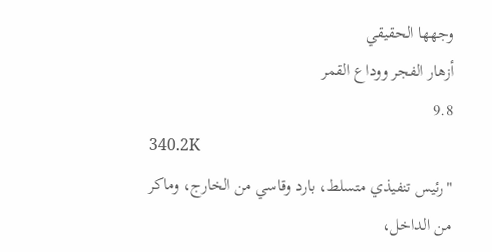وجهها الحقيقي
أزهار الفجر ووداع القمر
9.8
340.2K
"رئيس تنفيذي متسلط، بارد وقاسي من الخارج، وماكر من الداخل،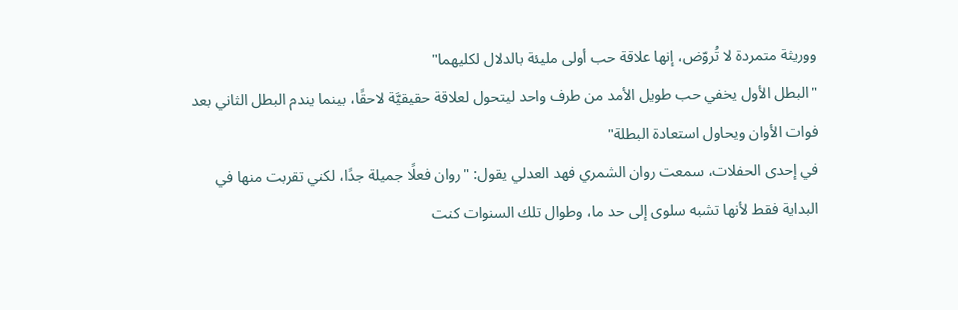ووريثة متمردة لا تُروّض، إنها علاقة حب أولى مليئة بالدلال لكليهما"
"البطل الأول يخفي حب طويل الأمد من طرف واحد ليتحول لعلاقة حقيقيَّة لاحقًا، بينما يندم البطل الثاني بعد فوات الأوان ويحاول استعادة البطلة"
في إحدى الحفلات، سمعت روان الشمري فهد العدلي يقول: "روان فعلًا جميلة جدًا، لكني تقربت منها في البداية فقط لأنها تشبه سلوى إلى حد ما، وطوال تلك السنوات كنت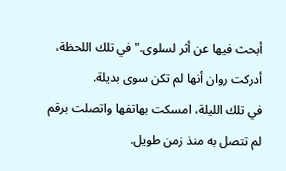أبحث فيها عن أثر لسلوى." في تلك اللحظة، أدركت روان أنها لم تكن سوى بديلة.
في تلك الليلة، امسكت بهاتفها واتصلت برقم لم تتصل به منذ زمن طويل.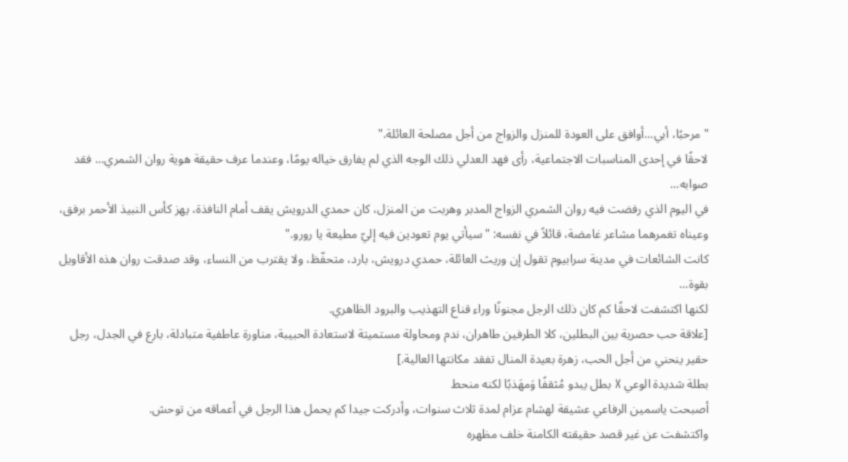"مرحبًا، أبي...أوافق على العودة للمنزل والزواج من أجل مصلحة العائلة."
لاحقًا في إحدى المناسبات الاجتماعية، رأى فهد العدلي ذلك الوجه الذي لم يفارق خياله يومًا، وعندما عرف حقيقة هوية روان الشمري... فقد صوابه...
في اليوم الذي رفضت فيه روان الشمري الزواج المدبر وهربت من المنزل، كان حمدي الدرويش يقف أمام النافذة، يهز كأس النبيذ الأحمر برفق، وعيناه تغمرهما مشاعر غامضة، قائلاً في نفسه: "سيأتي يوم تعودين فيه إليّ مطيعة يا رورو."
كانت الشائعات في مدينة سرابيوم تقول إن وريث العائلة، حمدي درويش، بارد، متحفّظ، ولا يقترب من النساء، وقد صدقت روان هذه الأقاويل بقوة...
لكنها اكتشفت لاحقًا كم كان ذلك الرجل مجنونًا وراء قناع التهذيب والبرود الظاهري.
[علاقة حب حصرية بين البطلين، كلا الطرفين طاهران، ندم ومحاولة مستميتة لاستعادة الحبيبة، مناورة عاطفية متبادلة، بارع في الجدل، رجل حقير ينحني من أجل الحب، زهرة بعيدة المنال تفقد مكانتها العالية.]
بطلة شديدة الوعي X بطل يبدو مُثقفًا وَمهَذبًا لكنه منحط
أصبحت ياسمين الرفاعي عشيقة لهشام عزام لمدة ثلاث سنوات، وأدركت جيدا كم يحمل هذا الرجل في أعماقه من توحش.
واكتشفت عن غير قصد حقيقته الكامنة خلف مظهره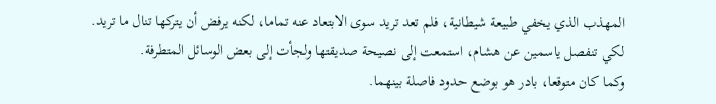المهذب الذي يخفي طبيعة شيطانية، فلم تعد تريد سوى الابتعاد عنه تماما، لكنه يرفض أن يتركها تنال ما تريد.
لكي تنفصل ياسمين عن هشام، استمعت إلى نصيحة صديقتها ولجأت إلى بعض الوسائل المتطرفة.
وكما كان متوقعا، بادر هو بوضع حدود فاصلة بينهما.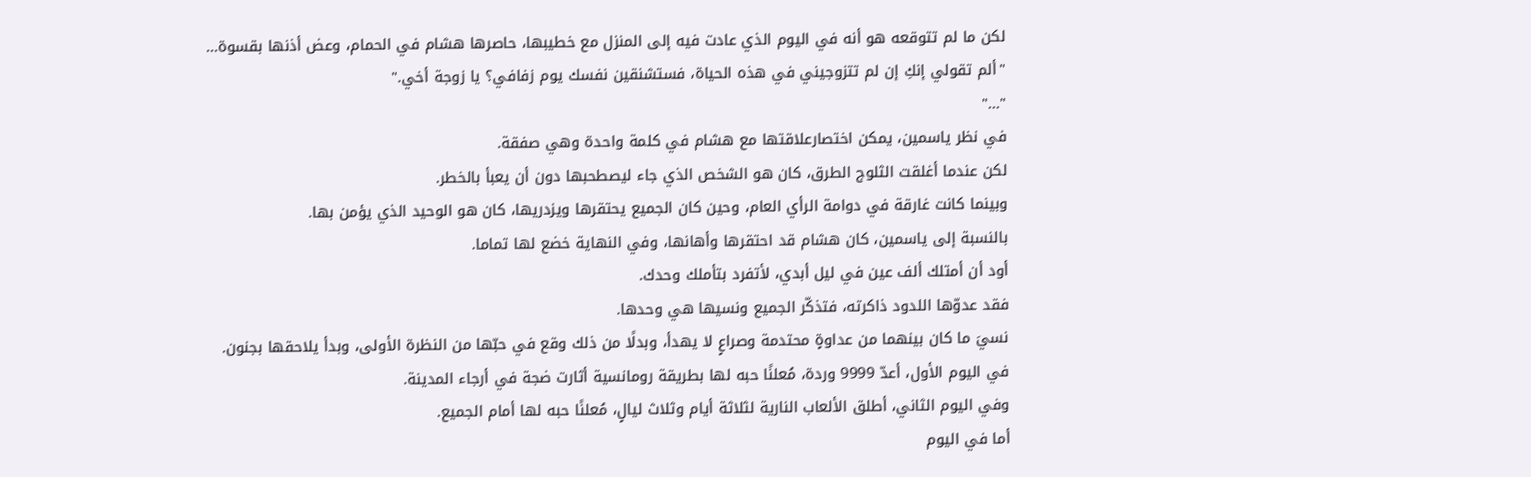لكن ما لم تتوقعه هو أنه في اليوم الذي عادت فيه إلى المنزل مع خطيبها، حاصرها هشام في الحمام، وعض أذنها بقسوة...
"ألم تقولي إنكِ إن لم تتزوجيني في هذه الحياة، فستشنقين نفسك يوم زفافي؟ يا زوجة أخي."
"..."
في نظر ياسمين، يمكن اختصارعلاقتها مع هشام في كلمة واحدة وهي صفقة.
لكن عندما أغلقت الثلوج الطرق، كان هو الشخص الذي جاء ليصطحبها دون أن يعبأ بالخطر.
وبينما كانت غارقة في دوامة الرأي العام، وحين كان الجميع يحتقرها ويزدريها، كان هو الوحيد الذي يؤمن بها.
بالنسبة إلى ياسمين، كان هشام قد احتقرها وأهانها، وفي النهاية خضع لها تماما.
أود أن أمتلك ألف عين في ليل أبدي، لأتفرد بتأملك وحدك.
فقد عدوّها اللدود ذاكرته، فتذكّر الجميع ونسيها هي وحدها.
نسيَ ما كان بينهما من عداوةٍ محتدمة وصراعٍ لا يهدأ، وبدلًا من ذلك وقع في حبّها من النظرة الأولى، وبدأ يلاحقها بجنون.
في اليوم الأول، أعدّ 9999 وردة، مُعلنًا حبه لها بطريقة رومانسية أثارت ضجة في أرجاء المدينة.
وفي اليوم الثاني، أطلق الألعاب النارية لثلاثة أيام وثلاث ليالٍ، مُعلنًا حبه لها أمام الجميع.
أما في اليوم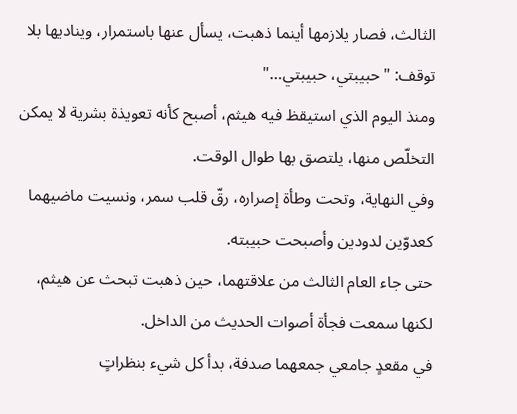الثالث، فصار يلازمها أينما ذهبت، يسأل عنها باستمرار، ويناديها بلا توقف: "حبيبتي، حبيبتي…"
ومنذ اليوم الذي استيقظ فيه هيثم، أصبح كأنه تعويذة بشرية لا يمكن التخلّص منها، يلتصق بها طوال الوقت.
وفي النهاية، وتحت وطأة إصراره، رقّ قلب سمر، ونسيت ماضيهما كعدوّين لدودين وأصبحت حبيبته.
حتى جاء العام الثالث من علاقتهما، حين ذهبت تبحث عن هيثم، لكنها سمعت فجأة أصوات الحديث من الداخل.
في مقعدٍ جامعي جمعهما صدفة، بدأ كل شيء بنظراتٍ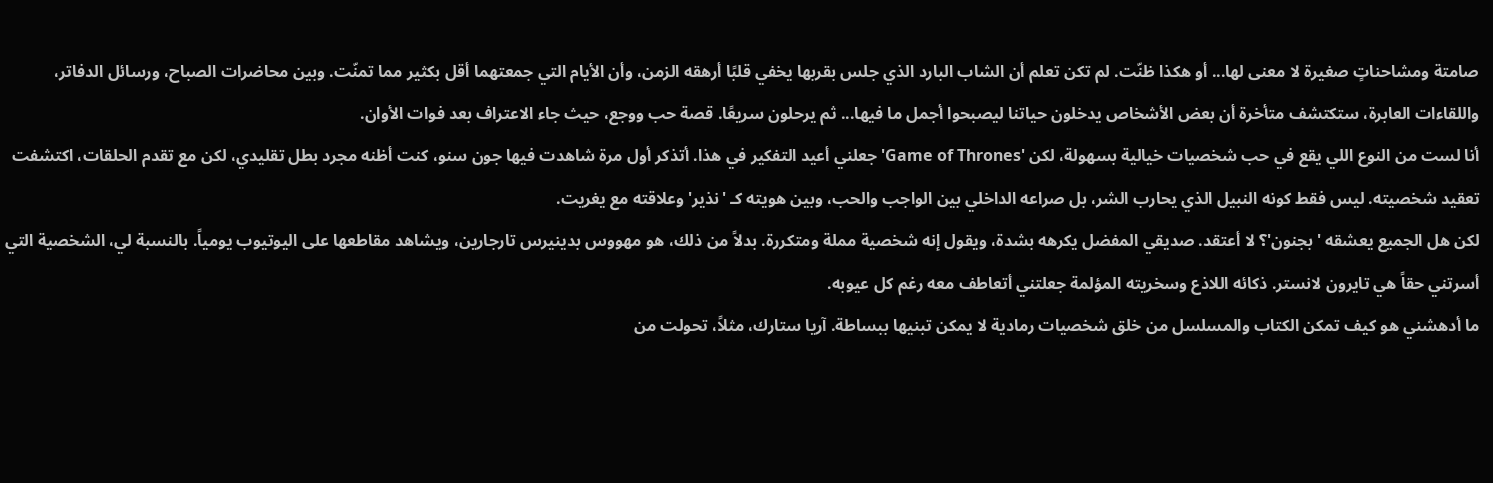صامتة ومشاحناتٍ صغيرة لا معنى لها... أو هكذا ظنّت. لم تكن تعلم أن الشاب البارد الذي جلس بقربها يخفي قلبًا أرهقه الزمن، وأن الأيام التي جمعتهما أقل بكثير مما تمنّت. وبين محاضرات الصباح، ورسائل الدفاتر، واللقاءات العابرة، ستكتشف متأخرة أن بعض الأشخاص يدخلون حياتنا ليصبحوا أجمل ما فيها... ثم يرحلون سريعًا. قصة حب ووجع، حيث جاء الاعتراف بعد فوات الأوان.
أنا لست من النوع اللي يقع في حب شخصيات خيالية بسهولة، لكن 'Game of Thrones' جعلني أعيد التفكير في هذا. أتذكر أول مرة شاهدت فيها جون سنو، كنت أظنه مجرد بطل تقليدي، لكن مع تقدم الحلقات، اكتشفت تعقيد شخصيته. ليس فقط كونه النبيل الذي يحارب الشر، بل صراعه الداخلي بين الواجب والحب، وبين هويته كـ 'نذير' وعلاقته مع يغريت.
لكن هل الجميع يعشقه 'بجنون'؟ لا أعتقد. صديقي المفضل يكرهه بشدة، ويقول إنه شخصية مملة ومتكررة. بدلاً من ذلك، هو مهووس بدينيرس تارجارين، ويشاهد مقاطعها على اليوتيوب يومياً. بالنسبة لي، الشخصية التي أسرتني حقاً هي تايرون لانستر. ذكائه اللاذع وسخريته المؤلمة جعلتني أتعاطف معه رغم كل عيوبه.
ما أدهشني هو كيف تمكن الكتاب والمسلسل من خلق شخصيات رمادية لا يمكن تبنيها ببساطة. آريا ستارك، مثلاً، تحولت من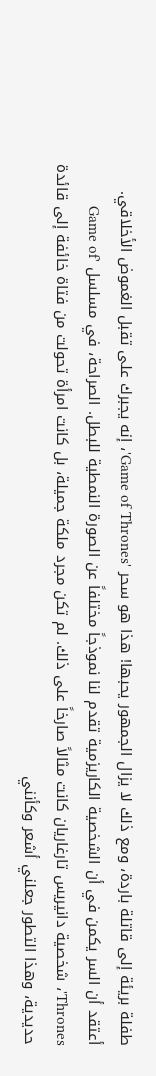طفلة بريئة إلى قاتلة باردة، ومع ذلك لا يزال الجمهور يحبها! هذا هو سحر 'Game of Thrones'، إنه يجبرك على تقبل الغموض الأخلاقي.
أعتقد أن السر يكمن في أن الشخصية الكاريزمية تقدم لنا نموذجاً مختلفاً عن الصورة النمطية للبطل. الصراحة، في مسلسل 'Game of Thrones'، شخصية دانيريس تارغاريان كانت مثالاً صارخاً على ذلك. لم تكن مجرد ملكة جميلة، بل كانت امرأة تحولت من فتاة خائفة إلى قائدة حديدية، وهذا التطور جعلني أشعر وكأنني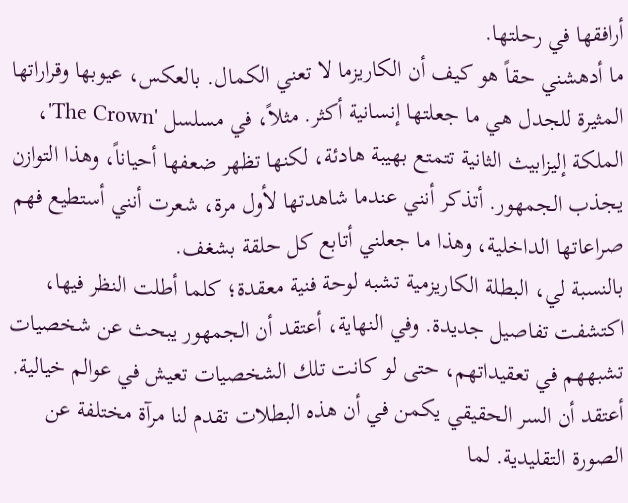أرافقها في رحلتها.
ما أدهشني حقاً هو كيف أن الكاريزما لا تعني الكمال. بالعكس، عيوبها وقراراتها المثيرة للجدل هي ما جعلتها إنسانية أكثر. مثلاً، في مسلسل 'The Crown'، الملكة إليزابيث الثانية تتمتع بهيبة هادئة، لكنها تظهر ضعفها أحياناً، وهذا التوازن يجذب الجمهور. أتذكر أنني عندما شاهدتها لأول مرة، شعرت أنني أستطيع فهم صراعاتها الداخلية، وهذا ما جعلني أتابع كل حلقة بشغف.
بالنسبة لي، البطلة الكاريزمية تشبه لوحة فنية معقدة؛ كلما أطلت النظر فيها، اكتشفت تفاصيل جديدة. وفي النهاية، أعتقد أن الجمهور يبحث عن شخصيات تشبههم في تعقيداتهم، حتى لو كانت تلك الشخصيات تعيش في عوالم خيالية.
أعتقد أن السر الحقيقي يكمن في أن هذه البطلات تقدم لنا مرآة مختلفة عن الصورة التقليدية. لما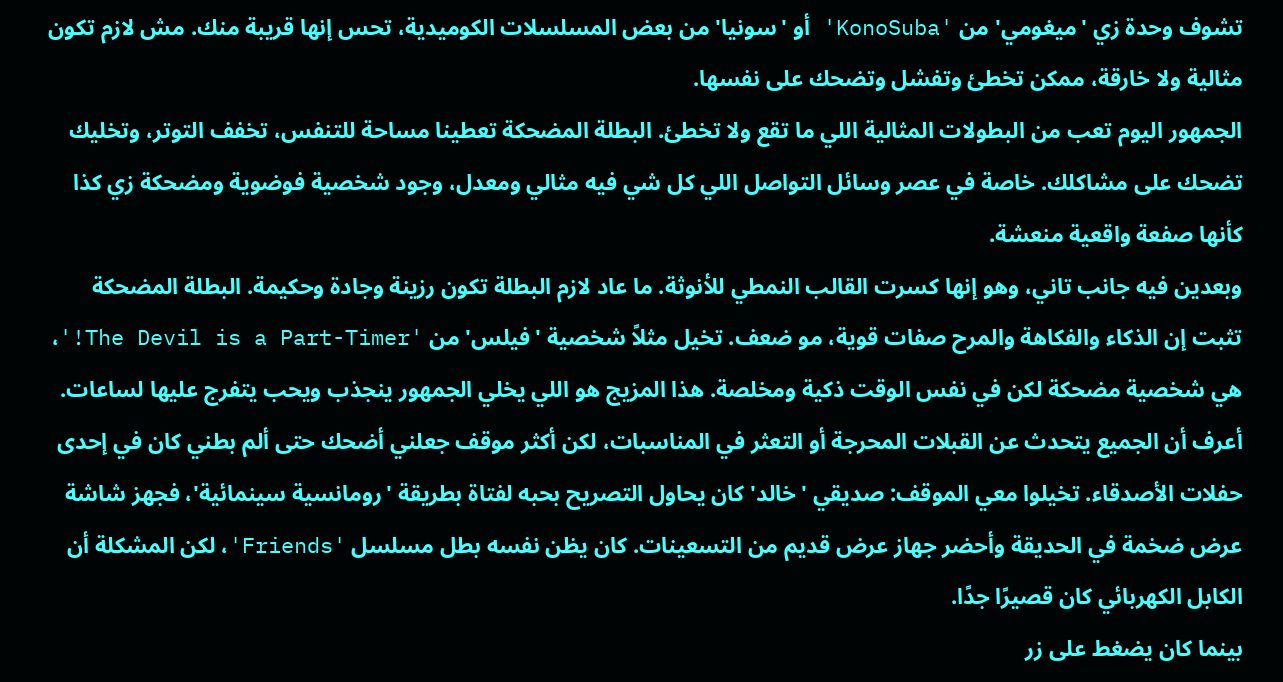تشوف وحدة زي 'ميغومي' من 'KonoSuba' أو 'سونيا' من بعض المسلسلات الكوميدية، تحس إنها قريبة منك. مش لازم تكون مثالية ولا خارقة، ممكن تخطئ وتفشل وتضحك على نفسها.
الجمهور اليوم تعب من البطولات المثالية اللي ما تقع ولا تخطئ. البطلة المضحكة تعطينا مساحة للتنفس، تخفف التوتر، وتخليك تضحك على مشاكلك. خاصة في عصر وسائل التواصل اللي كل شي فيه مثالي ومعدل، وجود شخصية فوضوية ومضحكة زي كذا كأنها صفعة واقعية منعشة.
وبعدين فيه جانب تاني، وهو إنها كسرت القالب النمطي للأنوثة. ما عاد لازم البطلة تكون رزينة وجادة وحكيمة. البطلة المضحكة تثبت إن الذكاء والفكاهة والمرح صفات قوية، مو ضعف. تخيل مثلاً شخصية 'فيلس' من 'The Devil is a Part-Timer!'، هي شخصية مضحكة لكن في نفس الوقت ذكية ومخلصة. هذا المزيج هو اللي يخلي الجمهور ينجذب ويحب يتفرج عليها لساعات.
أعرف أن الجميع يتحدث عن القبلات المحرجة أو التعثر في المناسبات، لكن أكثر موقف جعلني أضحك حتى ألم بطني كان في إحدى حفلات الأصدقاء. تخيلوا معي الموقف: صديقي 'خالد' كان يحاول التصريح بحبه لفتاة بطريقة 'رومانسية سينمائية'، فجهز شاشة عرض ضخمة في الحديقة وأحضر جهاز عرض قديم من التسعينات. كان يظن نفسه بطل مسلسل 'Friends'، لكن المشكلة أن الكابل الكهربائي كان قصيرًا جدًا.
بينما كان يضغط على زر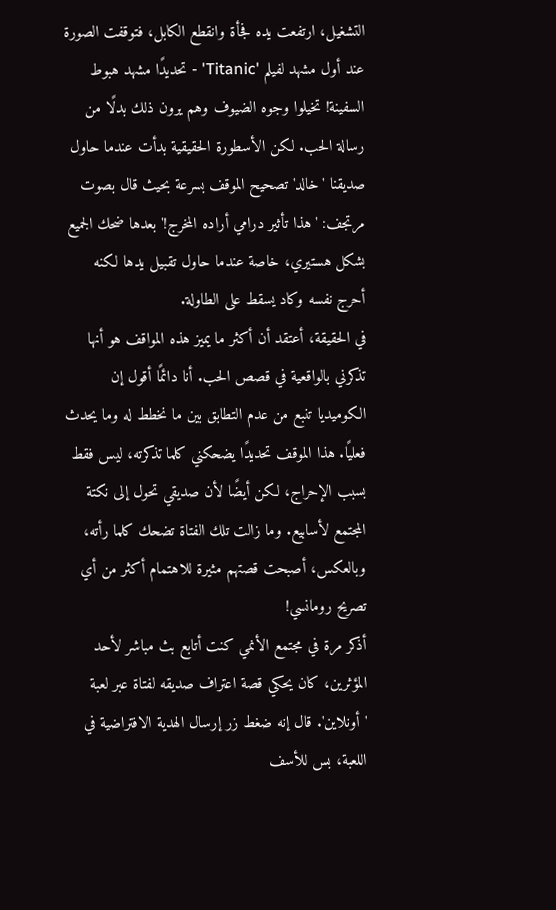التشغيل، ارتفعت يده فجأة وانقطع الكابل، فتوقفت الصورة عند أول مشهد لفيلم 'Titanic' - تحديدًا مشهد هبوط السفينة! تخيلوا وجوه الضيوف وهم يرون ذلك بدلًا من رسالة الحب. لكن الأسطورة الحقيقية بدأت عندما حاول صديقنا 'خالد' تصحيح الموقف بسرعة بحيث قال بصوت مرتجف: 'هذا تأثير درامي أراده المخرج!' بعدها ضحك الجميع بشكل هستيري، خاصة عندما حاول تقبيل يدها لكنه أحرج نفسه وكاد يسقط على الطاولة.
في الحقيقة، أعتقد أن أكثر ما يميز هذه المواقف هو أنها تذكرني بالواقعية في قصص الحب. أنا دائمًا أقول إن الكوميديا تنبع من عدم التطابق بين ما نخطط له وما يحدث فعليًا. هذا الموقف تحديدًا يضحكني كلما تذكرته، ليس فقط بسبب الإحراج، لكن أيضًا لأن صديقي تحول إلى نكتة المجتمع لأسابيع. وما زالت تلك الفتاة تضحك كلما رأته، وبالعكس، أصبحت قصتهم مثيرة للاهتمام أكثر من أي تصريح رومانسي!
أذكر مرة في مجتمع الأنمي كنت أتابع بث مباشر لأحد المؤثرين، كان يحكي قصة اعتراف صديقه لفتاة عبر لعبة 'أونلاين'. قال إنه ضغط زر إرسال الهدية الافتراضية في اللعبة، بس للأسف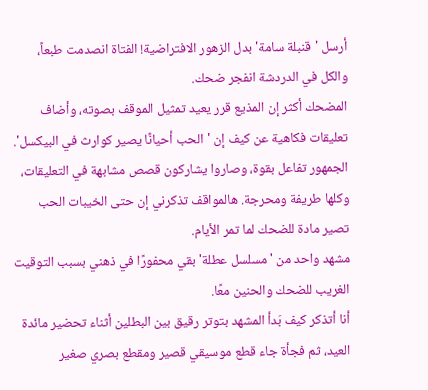أرسل 'قنبلة سامة' بدل الزهور الافتراضية! الفتاة انصدمت طبعاً، والكل في الدردشة انفجر ضحك.
المضحك أكثر إن المذيع قرر يعيد تمثيل الموقف بصوته، وأضاف تعليقات فكاهية عن كيف إن 'الحب أحيانًا يصير كوارث في البيكسل'. الجمهور تفاعل بقوة، وصاروا يشاركون قصص مشابهة في التعليقات، وكلها طريفة ومحرجة. هالمواقف تذكرني إن حتى الخيبات الحب تصير مادة للضحك لما تمر الأيام.
مشهد واحد من 'مسلسل عطلة' بقي محفورًا في ذهني بسبب التوقيت الغريب للضحك والحنين معًا.
أنا أتذكر كيف بَدأ المشهد بتوتر رقيق بين البطلين أثناء تحضير مائدة العيد، ثم فجأة جاء قطع موسيقي قصير ومقطع بصري صغير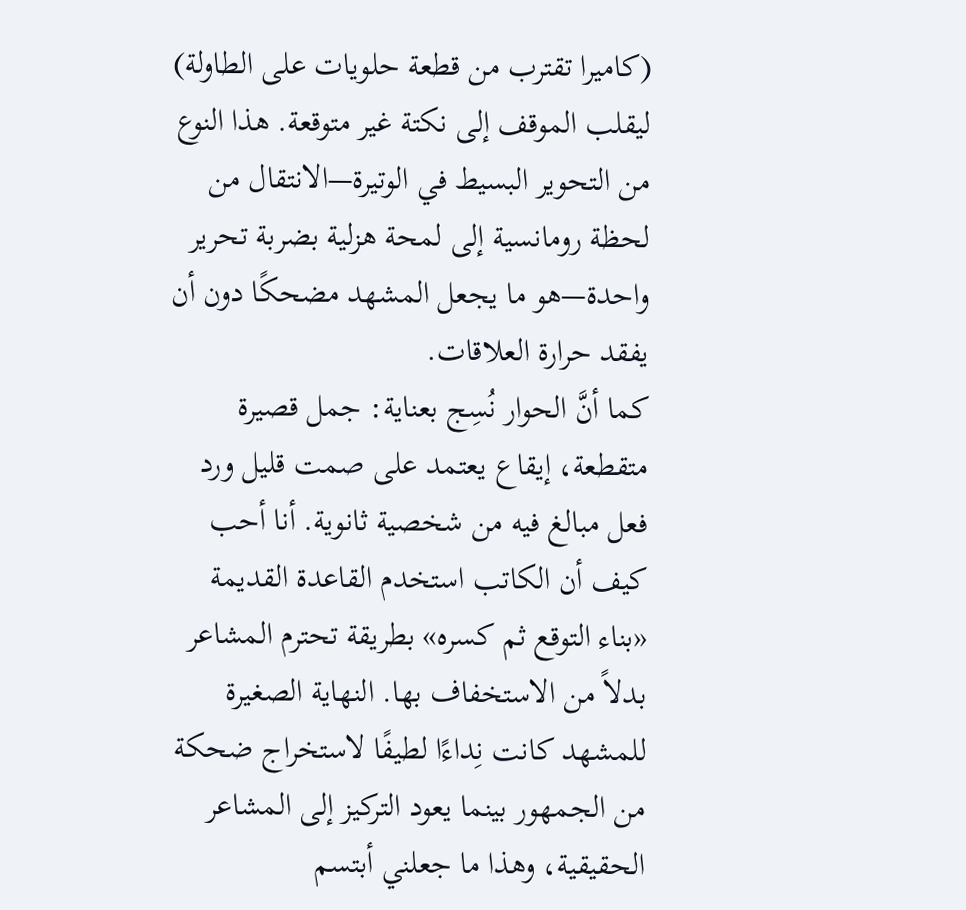(كاميرا تقترب من قطعة حلويات على الطاولة) ليقلب الموقف إلى نكتة غير متوقعة. هذا النوع من التحوير البسيط في الوتيرة—الانتقال من لحظة رومانسية إلى لمحة هزلية بضربة تحرير واحدة—هو ما يجعل المشهد مضحكًا دون أن يفقد حرارة العلاقات.
كما أنَّ الحوار نُسِج بعناية: جمل قصيرة متقطعة، إيقاع يعتمد على صمت قليل ورد فعل مبالغ فيه من شخصية ثانوية. أنا أحب كيف أن الكاتب استخدم القاعدة القديمة «بناء التوقع ثم كسره» بطريقة تحترم المشاعر بدلاً من الاستخفاف بها. النهاية الصغيرة للمشهد كانت نِداءًا لطيفًا لاستخراج ضحكة من الجمهور بينما يعود التركيز إلى المشاعر الحقيقية، وهذا ما جعلني أبتسم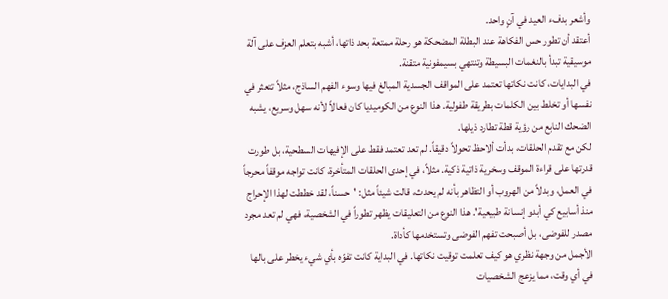وأشعر بدفء العيد في آنٍ واحد.
أعتقد أن تطور حس الفكاهة عند البطلة المضحكة هو رحلة ممتعة بحد ذاتها، أشبه بتعلم العزف على آلة موسيقية تبدأ بالنغمات البسيطة وتنتهي بسيمفونية متقنة.
في البدايات، كانت نكاتها تعتمد على المواقف الجسدية المبالغ فيها وسوء الفهم الساذج، مثلاً تتعثر في نفسها أو تخلط بين الكلمات بطريقة طفولية. هذا النوع من الكوميديا كان فعالاً لأنه سهل وسريع، يشبه الضحك النابع من رؤية قطة تطارد ذيلها.
لكن مع تقدم الحلقات، بدأت ألاحظ تحولاً دقيقاً. لم تعد تعتمد فقط على الإفيهات السطحية، بل طورت قدرتها على قراءة الموقف وسخرية ذاتية ذكية. مثلاً، في إحدى الحلقات المتأخرة، كانت تواجه موقفاً محرجاً في العمل، وبدلاً من الهروب أو التظاهر بأنه لم يحدث، قالت شيئاً مثل: 'حسناً، لقد خططت لهذا الإحراج منذ أسابيع كي أبدو إنسانة طبيعية'. هذا النوع من التعليقات يظهر تطوراً في الشخصية، فهي لم تعد مجرد مصدر للفوضى، بل أصبحت تفهم الفوضى وتستخدمها كأداة.
الأجمل من وجهة نظري هو كيف تعلمت توقيت نكاتها. في البداية كانت تفوّه بأي شيء يخطر على بالها في أي وقت، مما يزعج الشخصيات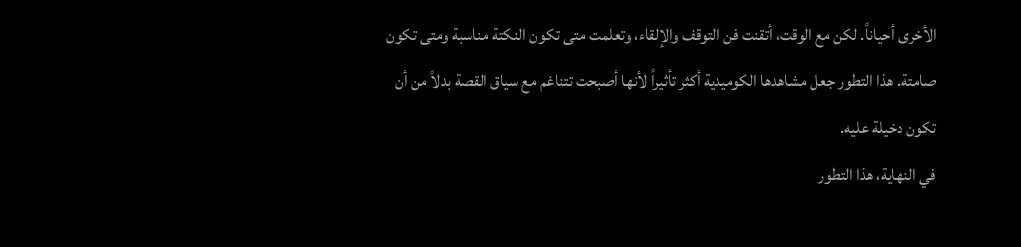الأخرى أحياناً. لكن مع الوقت، أتقنت فن التوقف والإلقاء، وتعلمت متى تكون النكتة مناسبة ومتى تكون صامتة. هذا التطور جعل مشاهدها الكوميدية أكثر تأثيراً لأنها أصبحت تتناغم مع سياق القصة بدلاً من أن تكون دخيلة عليه.
في النهاية، هذا التطور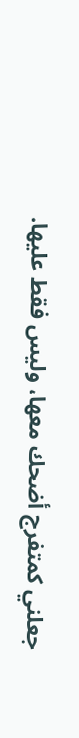جعلني كمتفرج أضحك معها، وليس فقط عليها.